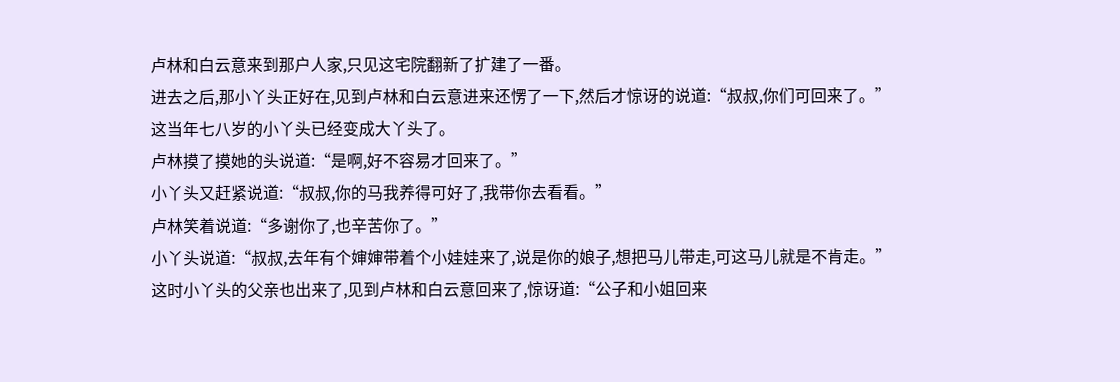卢林和白云意来到那户人家,只见这宅院翻新了扩建了一番。
进去之后,那小丫头正好在,见到卢林和白云意进来还愣了一下,然后才惊讶的说道:“叔叔,你们可回来了。”
这当年七八岁的小丫头已经变成大丫头了。
卢林摸了摸她的头说道:“是啊,好不容易才回来了。”
小丫头又赶紧说道:“叔叔,你的马我养得可好了,我带你去看看。”
卢林笑着说道:“多谢你了,也辛苦你了。”
小丫头说道:“叔叔,去年有个婶婶带着个小娃娃来了,说是你的娘子,想把马儿带走,可这马儿就是不肯走。”
这时小丫头的父亲也出来了,见到卢林和白云意回来了,惊讶道:“公子和小姐回来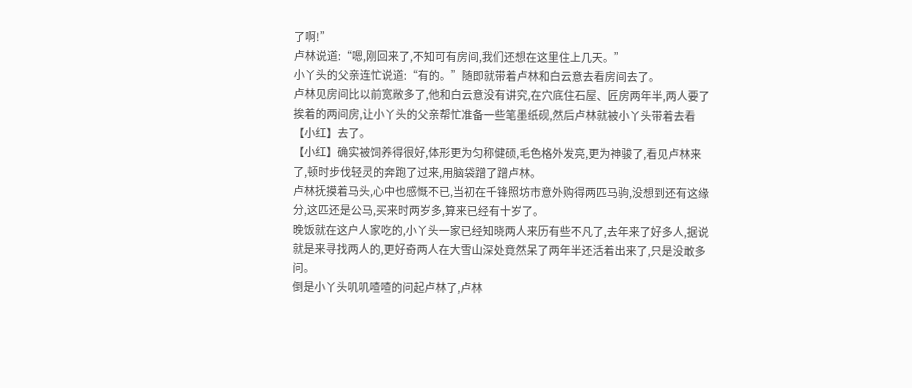了啊!”
卢林说道:“嗯,刚回来了,不知可有房间,我们还想在这里住上几天。”
小丫头的父亲连忙说道:“有的。”随即就带着卢林和白云意去看房间去了。
卢林见房间比以前宽敞多了,他和白云意没有讲究,在穴底住石屋、匠房两年半,两人要了挨着的两间房,让小丫头的父亲帮忙准备一些笔墨纸砚,然后卢林就被小丫头带着去看【小红】去了。
【小红】确实被饲养得很好,体形更为匀称健硕,毛色格外发亮,更为神骏了,看见卢林来了,顿时步伐轻灵的奔跑了过来,用脑袋蹭了蹭卢林。
卢林抚摸着马头,心中也感慨不已,当初在千锋照坊市意外购得两匹马驹,没想到还有这缘分,这匹还是公马,买来时两岁多,算来已经有十岁了。
晚饭就在这户人家吃的,小丫头一家已经知晓两人来历有些不凡了,去年来了好多人,据说就是来寻找两人的,更好奇两人在大雪山深处竟然呆了两年半还活着出来了,只是没敢多问。
倒是小丫头叽叽喳喳的问起卢林了,卢林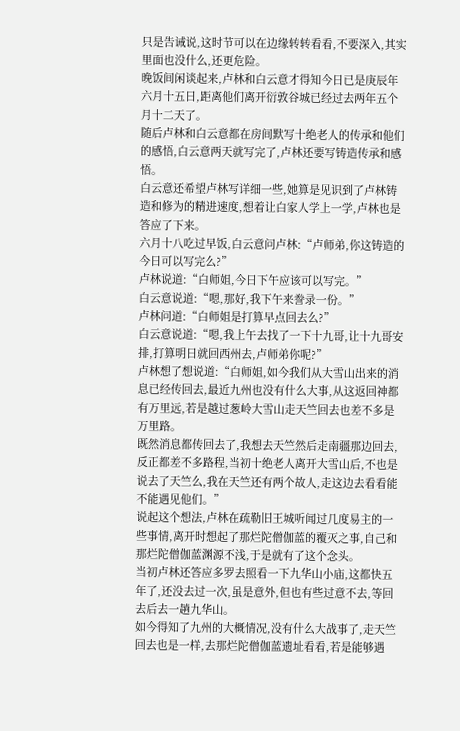只是告诫说,这时节可以在边缘转转看看,不要深入,其实里面也没什么,还更危险。
晚饭间闲谈起来,卢林和白云意才得知今日已是庚辰年六月十五日,距离他们离开衍敦谷城已经过去两年五个月十二天了。
随后卢林和白云意都在房间默写十绝老人的传承和他们的感悟,白云意两天就写完了,卢林还要写铸造传承和感悟。
白云意还希望卢林写详细一些,她算是见识到了卢林铸造和修为的精进速度,想着让白家人学上一学,卢林也是答应了下来。
六月十八吃过早饭,白云意问卢林:“卢师弟,你这铸造的今日可以写完么?”
卢林说道:“白师姐,今日下午应该可以写完。”
白云意说道:“嗯,那好,我下午来誊录一份。”
卢林问道:“白师姐是打算早点回去么?”
白云意说道:“嗯,我上午去找了一下十九哥,让十九哥安排,打算明日就回西州去,卢师弟你呢?”
卢林想了想说道:“白师姐,如今我们从大雪山出来的消息已经传回去,最近九州也没有什么大事,从这返回神都有万里远,若是越过葱岭大雪山走天竺回去也差不多是万里路。
既然消息都传回去了,我想去天竺然后走南疆那边回去,反正都差不多路程,当初十绝老人离开大雪山后,不也是说去了天竺么,我在天竺还有两个故人,走这边去看看能不能遇见他们。”
说起这个想法,卢林在疏勒旧王城听闻过几度易主的一些事情,离开时想起了那烂陀僧伽蓝的覆灭之事,自己和那烂陀僧伽蓝渊源不浅,于是就有了这个念头。
当初卢林还答应多罗去照看一下九华山小庙,这都快五年了,还没去过一次,虽是意外,但也有些过意不去,等回去后去一趟九华山。
如今得知了九州的大概情况,没有什么大战事了,走天竺回去也是一样,去那烂陀僧伽蓝遗址看看,若是能够遇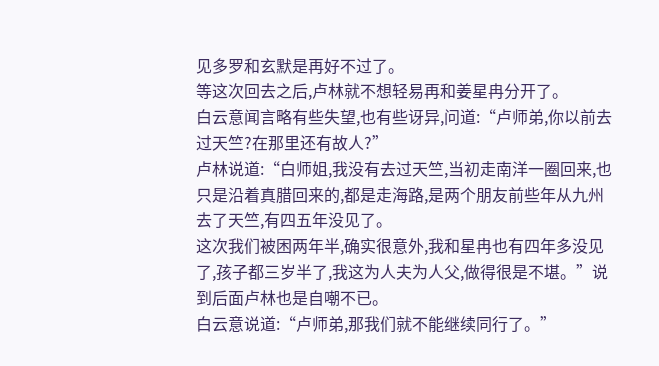见多罗和玄默是再好不过了。
等这次回去之后,卢林就不想轻易再和姜星冉分开了。
白云意闻言略有些失望,也有些讶异,问道:“卢师弟,你以前去过天竺?在那里还有故人?”
卢林说道:“白师姐,我没有去过天竺,当初走南洋一圈回来,也只是沿着真腊回来的,都是走海路,是两个朋友前些年从九州去了天竺,有四五年没见了。
这次我们被困两年半,确实很意外,我和星冉也有四年多没见了,孩子都三岁半了,我这为人夫为人父,做得很是不堪。”说到后面卢林也是自嘲不已。
白云意说道:“卢师弟,那我们就不能继续同行了。”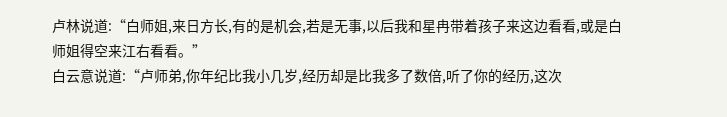卢林说道:“白师姐,来日方长,有的是机会,若是无事,以后我和星冉带着孩子来这边看看,或是白师姐得空来江右看看。”
白云意说道:“卢师弟,你年纪比我小几岁,经历却是比我多了数倍,听了你的经历,这次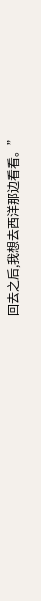回去之后,我想去西洋那边看看。”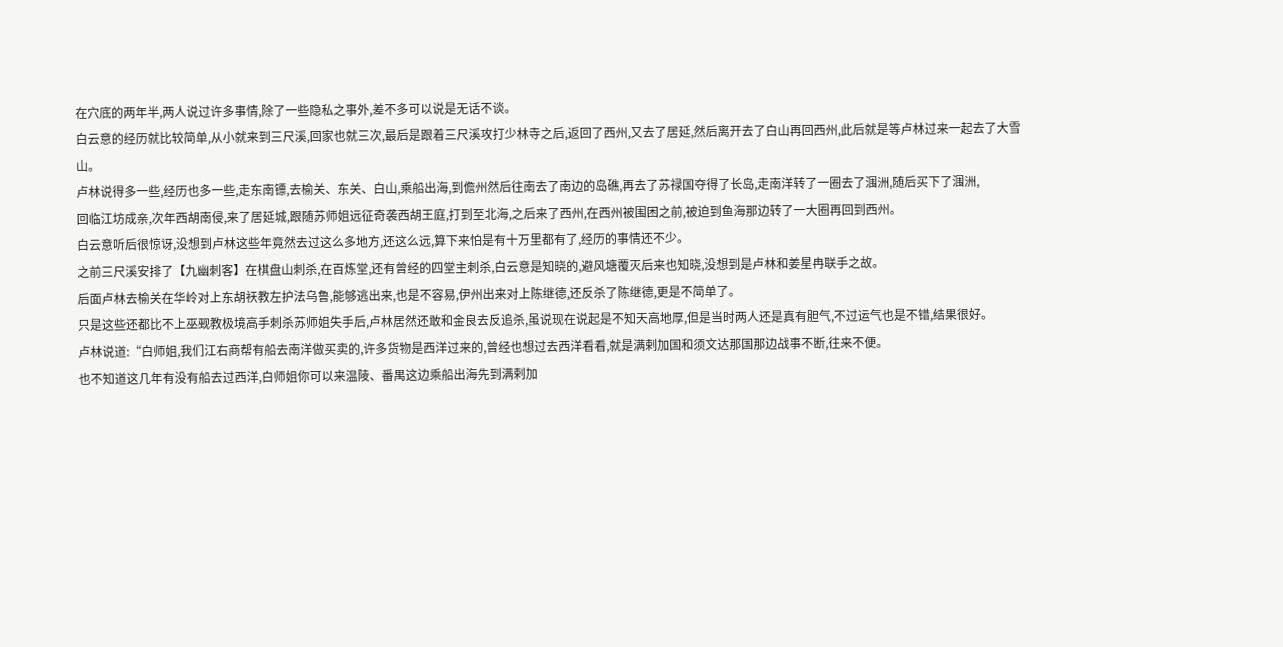在穴底的两年半,两人说过许多事情,除了一些隐私之事外,差不多可以说是无话不谈。
白云意的经历就比较简单,从小就来到三尺溪,回家也就三次,最后是跟着三尺溪攻打少林寺之后,返回了西州,又去了居延,然后离开去了白山再回西州,此后就是等卢林过来一起去了大雪山。
卢林说得多一些,经历也多一些,走东南镖,去榆关、东关、白山,乘船出海,到儋州然后往南去了南边的岛礁,再去了苏禄国夺得了长岛,走南洋转了一圈去了涠洲,随后买下了涠洲,
回临江坊成亲,次年西胡南侵,来了居延城,跟随苏师姐远征奇袭西胡王庭,打到至北海,之后来了西州,在西州被围困之前,被迫到鱼海那边转了一大圈再回到西州。
白云意听后很惊讶,没想到卢林这些年竟然去过这么多地方,还这么远,算下来怕是有十万里都有了,经历的事情还不少。
之前三尺溪安排了【九幽刺客】在棋盘山刺杀,在百炼堂,还有曾经的四堂主刺杀,白云意是知晓的,避风塘覆灭后来也知晓,没想到是卢林和姜星冉联手之故。
后面卢林去榆关在华岭对上东胡祆教左护法乌鲁,能够逃出来,也是不容易,伊州出来对上陈继德,还反杀了陈继德,更是不简单了。
只是这些还都比不上巫觋教极境高手刺杀苏师姐失手后,卢林居然还敢和金良去反追杀,虽说现在说起是不知天高地厚,但是当时两人还是真有胆气,不过运气也是不错,结果很好。
卢林说道:“白师姐,我们江右商帮有船去南洋做买卖的,许多货物是西洋过来的,曾经也想过去西洋看看,就是满剌加国和须文达那国那边战事不断,往来不便。
也不知道这几年有没有船去过西洋,白师姐你可以来温陵、番禺这边乘船出海先到满剌加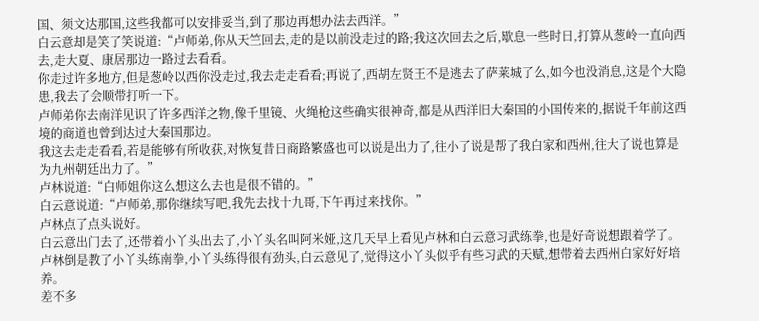国、须文达那国,这些我都可以安排妥当,到了那边再想办法去西洋。”
白云意却是笑了笑说道:“卢师弟,你从天竺回去,走的是以前没走过的路;我这次回去之后,歇息一些时日,打算从葱岭一直向西去,走大夏、康居那边一路过去看看。
你走过许多地方,但是葱岭以西你没走过,我去走走看看;再说了,西胡左贤王不是逃去了萨莱城了么,如今也没消息,这是个大隐患,我去了会顺带打听一下。
卢师弟你去南洋见识了许多西洋之物,像千里镜、火绳枪这些确实很神奇,都是从西洋旧大秦国的小国传来的,据说千年前这西境的商道也曾到达过大秦国那边。
我这去走走看看,若是能够有所收获,对恢复昔日商路繁盛也可以说是出力了,往小了说是帮了我白家和西州,往大了说也算是为九州朝廷出力了。”
卢林说道:“白师姐你这么想这么去也是很不错的。”
白云意说道:“卢师弟,那你继续写吧,我先去找十九哥,下午再过来找你。”
卢林点了点头说好。
白云意出门去了,还带着小丫头出去了,小丫头名叫阿米娅,这几天早上看见卢林和白云意习武练拳,也是好奇说想跟着学了。
卢林倒是教了小丫头练南拳,小丫头练得很有劲头,白云意见了,觉得这小丫头似乎有些习武的天赋,想带着去西州白家好好培养。
差不多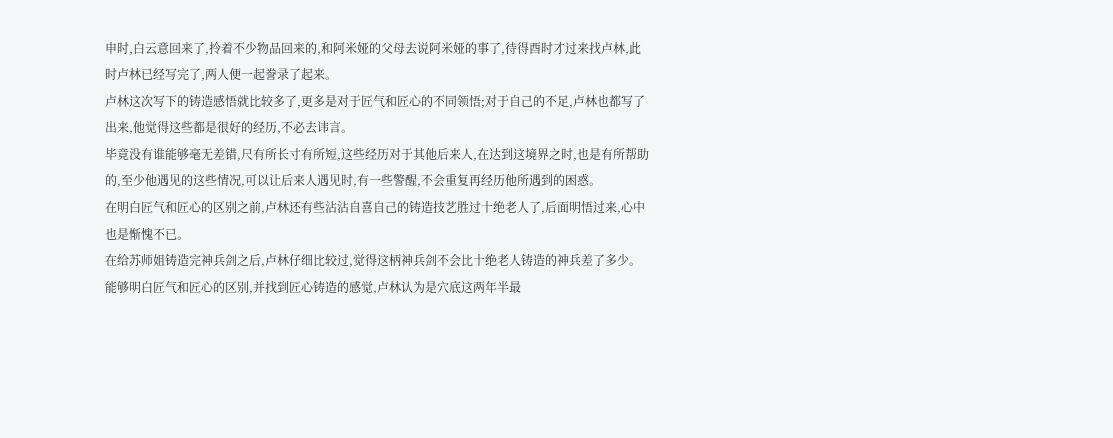申时,白云意回来了,拎着不少物品回来的,和阿米娅的父母去说阿米娅的事了,待得酉时才过来找卢林,此时卢林已经写完了,两人便一起誊录了起来。
卢林这次写下的铸造感悟就比较多了,更多是对于匠气和匠心的不同领悟;对于自己的不足,卢林也都写了出来,他觉得这些都是很好的经历,不必去讳言。
毕竟没有谁能够毫无差错,尺有所长寸有所短,这些经历对于其他后来人,在达到这境界之时,也是有所帮助的,至少他遇见的这些情况,可以让后来人遇见时,有一些警醒,不会重复再经历他所遇到的困惑。
在明白匠气和匠心的区别之前,卢林还有些沾沾自喜自己的铸造技艺胜过十绝老人了,后面明悟过来,心中也是惭愧不已。
在给苏师姐铸造完神兵剑之后,卢林仔细比较过,觉得这柄神兵剑不会比十绝老人铸造的神兵差了多少。能够明白匠气和匠心的区别,并找到匠心铸造的感觉,卢林认为是穴底这两年半最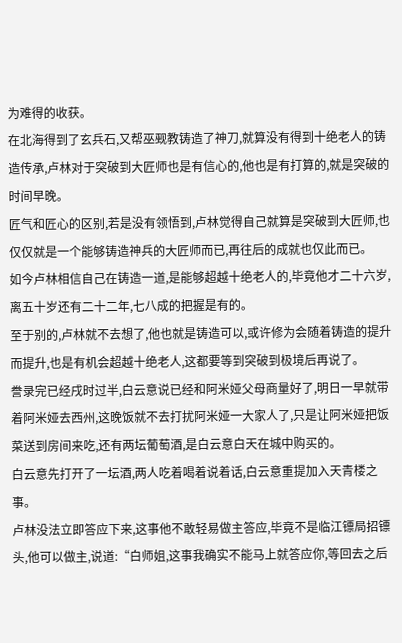为难得的收获。
在北海得到了玄兵石,又帮巫觋教铸造了神刀,就算没有得到十绝老人的铸造传承,卢林对于突破到大匠师也是有信心的,他也是有打算的,就是突破的时间早晚。
匠气和匠心的区别,若是没有领悟到,卢林觉得自己就算是突破到大匠师,也仅仅就是一个能够铸造神兵的大匠师而已,再往后的成就也仅此而已。
如今卢林相信自己在铸造一道,是能够超越十绝老人的,毕竟他才二十六岁,离五十岁还有二十二年,七八成的把握是有的。
至于别的,卢林就不去想了,他也就是铸造可以,或许修为会随着铸造的提升而提升,也是有机会超越十绝老人,这都要等到突破到极境后再说了。
誊录完已经戌时过半,白云意说已经和阿米娅父母商量好了,明日一早就带着阿米娅去西州,这晚饭就不去打扰阿米娅一大家人了,只是让阿米娅把饭菜送到房间来吃,还有两坛葡萄酒,是白云意白天在城中购买的。
白云意先打开了一坛酒,两人吃着喝着说着话,白云意重提加入天青楼之事。
卢林没法立即答应下来,这事他不敢轻易做主答应,毕竟不是临江镖局招镖头,他可以做主,说道:“白师姐,这事我确实不能马上就答应你,等回去之后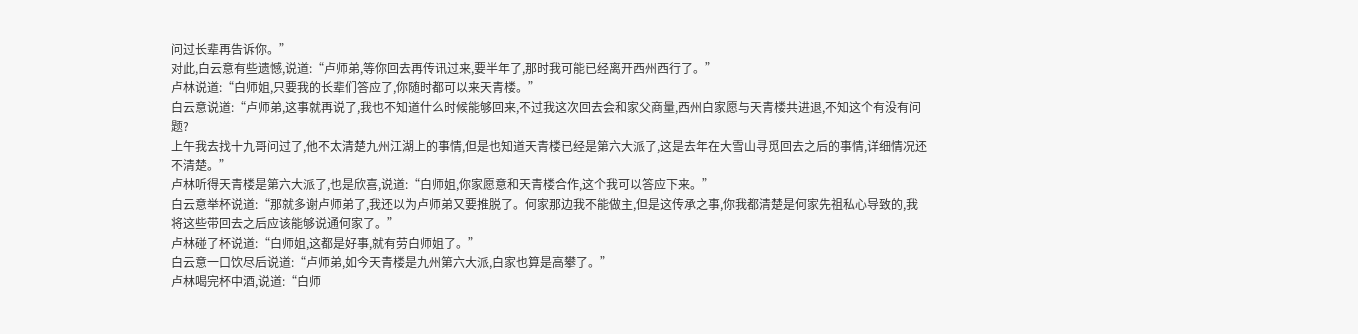问过长辈再告诉你。”
对此,白云意有些遗憾,说道:“卢师弟,等你回去再传讯过来,要半年了,那时我可能已经离开西州西行了。”
卢林说道:“白师姐,只要我的长辈们答应了,你随时都可以来天青楼。”
白云意说道:“卢师弟,这事就再说了,我也不知道什么时候能够回来,不过我这次回去会和家父商量,西州白家愿与天青楼共进退,不知这个有没有问题?
上午我去找十九哥问过了,他不太清楚九州江湖上的事情,但是也知道天青楼已经是第六大派了,这是去年在大雪山寻觅回去之后的事情,详细情况还不清楚。”
卢林听得天青楼是第六大派了,也是欣喜,说道:“白师姐,你家愿意和天青楼合作,这个我可以答应下来。”
白云意举杯说道:“那就多谢卢师弟了,我还以为卢师弟又要推脱了。何家那边我不能做主,但是这传承之事,你我都清楚是何家先祖私心导致的,我将这些带回去之后应该能够说通何家了。”
卢林碰了杯说道:“白师姐,这都是好事,就有劳白师姐了。”
白云意一口饮尽后说道:“卢师弟,如今天青楼是九州第六大派,白家也算是高攀了。”
卢林喝完杯中酒,说道:“白师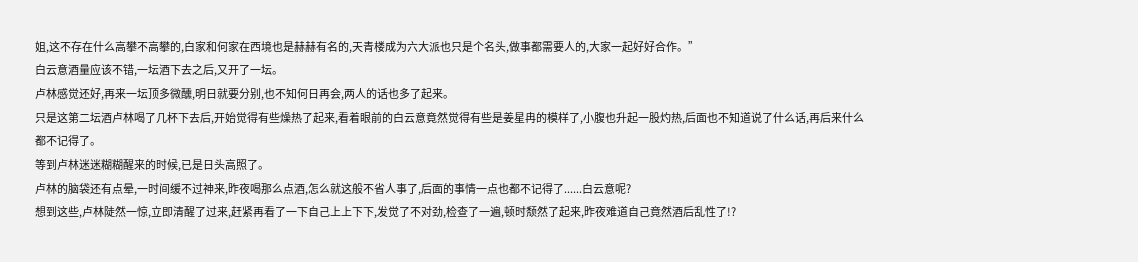姐,这不存在什么高攀不高攀的,白家和何家在西境也是赫赫有名的,天青楼成为六大派也只是个名头,做事都需要人的,大家一起好好合作。”
白云意酒量应该不错,一坛酒下去之后,又开了一坛。
卢林感觉还好,再来一坛顶多微醺,明日就要分别,也不知何日再会,两人的话也多了起来。
只是这第二坛酒卢林喝了几杯下去后,开始觉得有些燥热了起来,看着眼前的白云意竟然觉得有些是姜星冉的模样了,小腹也升起一股灼热,后面也不知道说了什么话,再后来什么都不记得了。
等到卢林迷迷糊糊醒来的时候,已是日头高照了。
卢林的脑袋还有点晕,一时间缓不过神来,昨夜喝那么点酒,怎么就这般不省人事了,后面的事情一点也都不记得了......白云意呢?
想到这些,卢林陡然一惊,立即清醒了过来,赶紧再看了一下自己上上下下,发觉了不对劲,检查了一遍,顿时颓然了起来,昨夜难道自己竟然酒后乱性了!?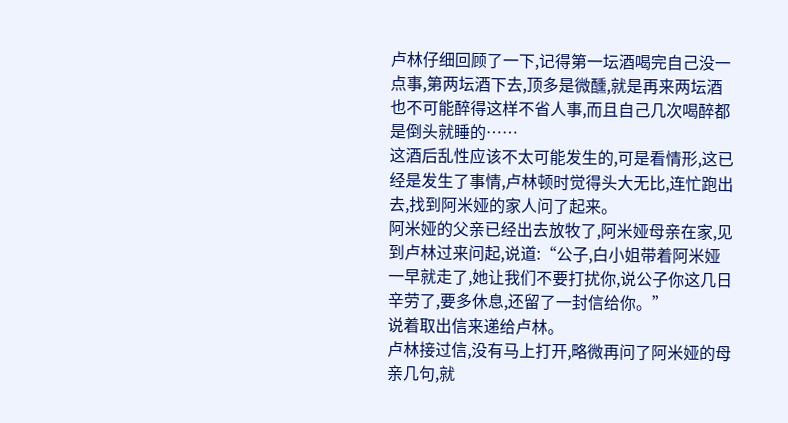卢林仔细回顾了一下,记得第一坛酒喝完自己没一点事,第两坛酒下去,顶多是微醺,就是再来两坛酒也不可能醉得这样不省人事,而且自己几次喝醉都是倒头就睡的……
这酒后乱性应该不太可能发生的,可是看情形,这已经是发生了事情,卢林顿时觉得头大无比,连忙跑出去,找到阿米娅的家人问了起来。
阿米娅的父亲已经出去放牧了,阿米娅母亲在家,见到卢林过来问起,说道:“公子,白小姐带着阿米娅一早就走了,她让我们不要打扰你,说公子你这几日辛劳了,要多休息,还留了一封信给你。”
说着取出信来递给卢林。
卢林接过信,没有马上打开,略微再问了阿米娅的母亲几句,就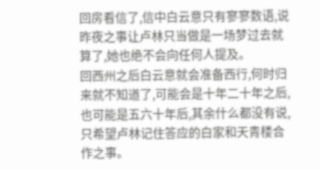回房看信了,信中白云意只有寥寥数语,说昨夜之事让卢林只当做是一场梦过去就算了,她也绝不会向任何人提及。
回西州之后白云意就会准备西行,何时归来就不知道了,可能会是十年二十年之后,也可能是五六十年后,其余什么都没有说,只希望卢林记住答应的白家和天青楼合作之事。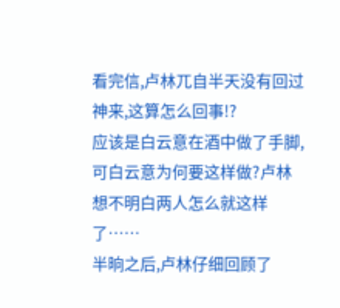看完信,卢林兀自半天没有回过神来,这算怎么回事!?
应该是白云意在酒中做了手脚,可白云意为何要这样做?卢林想不明白两人怎么就这样了……
半晌之后,卢林仔细回顾了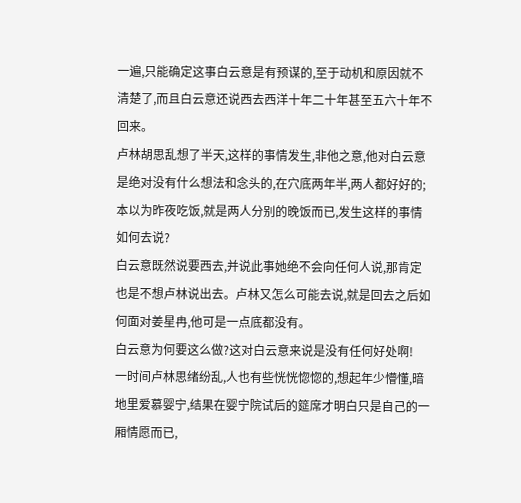一遍,只能确定这事白云意是有预谋的,至于动机和原因就不清楚了,而且白云意还说西去西洋十年二十年甚至五六十年不回来。
卢林胡思乱想了半天,这样的事情发生,非他之意,他对白云意是绝对没有什么想法和念头的,在穴底两年半,两人都好好的;本以为昨夜吃饭,就是两人分别的晚饭而已,发生这样的事情如何去说?
白云意既然说要西去,并说此事她绝不会向任何人说,那肯定也是不想卢林说出去。卢林又怎么可能去说,就是回去之后如何面对姜星冉,他可是一点底都没有。
白云意为何要这么做?这对白云意来说是没有任何好处啊!
一时间卢林思绪纷乱,人也有些恍恍惚惚的,想起年少懵懂,暗地里爱慕婴宁,结果在婴宁院试后的筵席才明白只是自己的一厢情愿而已,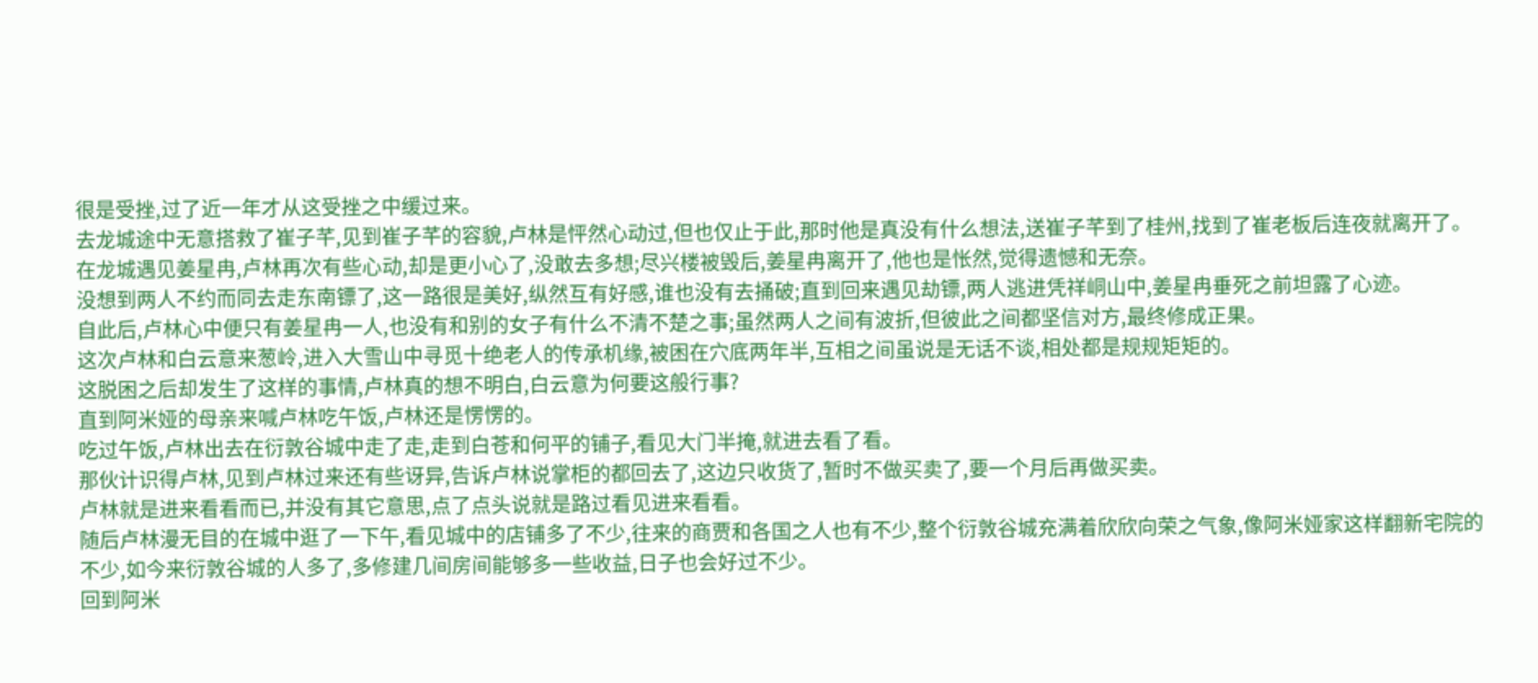很是受挫,过了近一年才从这受挫之中缓过来。
去龙城途中无意搭救了崔子芊,见到崔子芊的容貌,卢林是怦然心动过,但也仅止于此,那时他是真没有什么想法,送崔子芊到了桂州,找到了崔老板后连夜就离开了。
在龙城遇见姜星冉,卢林再次有些心动,却是更小心了,没敢去多想;尽兴楼被毁后,姜星冉离开了,他也是怅然,觉得遗憾和无奈。
没想到两人不约而同去走东南镖了,这一路很是美好,纵然互有好感,谁也没有去捅破;直到回来遇见劫镖,两人逃进凭祥峒山中,姜星冉垂死之前坦露了心迹。
自此后,卢林心中便只有姜星冉一人,也没有和别的女子有什么不清不楚之事;虽然两人之间有波折,但彼此之间都坚信对方,最终修成正果。
这次卢林和白云意来葱岭,进入大雪山中寻觅十绝老人的传承机缘,被困在穴底两年半,互相之间虽说是无话不谈,相处都是规规矩矩的。
这脱困之后却发生了这样的事情,卢林真的想不明白,白云意为何要这般行事?
直到阿米娅的母亲来喊卢林吃午饭,卢林还是愣愣的。
吃过午饭,卢林出去在衍敦谷城中走了走,走到白苍和何平的铺子,看见大门半掩,就进去看了看。
那伙计识得卢林,见到卢林过来还有些讶异,告诉卢林说掌柜的都回去了,这边只收货了,暂时不做买卖了,要一个月后再做买卖。
卢林就是进来看看而已,并没有其它意思,点了点头说就是路过看见进来看看。
随后卢林漫无目的在城中逛了一下午,看见城中的店铺多了不少,往来的商贾和各国之人也有不少,整个衍敦谷城充满着欣欣向荣之气象,像阿米娅家这样翻新宅院的不少,如今来衍敦谷城的人多了,多修建几间房间能够多一些收益,日子也会好过不少。
回到阿米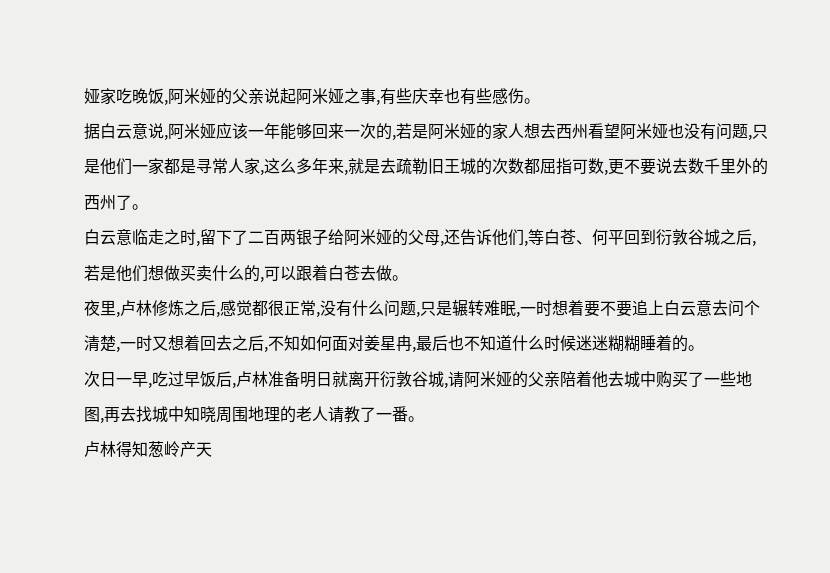娅家吃晚饭,阿米娅的父亲说起阿米娅之事,有些庆幸也有些感伤。
据白云意说,阿米娅应该一年能够回来一次的,若是阿米娅的家人想去西州看望阿米娅也没有问题,只是他们一家都是寻常人家,这么多年来,就是去疏勒旧王城的次数都屈指可数,更不要说去数千里外的西州了。
白云意临走之时,留下了二百两银子给阿米娅的父母,还告诉他们,等白苍、何平回到衍敦谷城之后,若是他们想做买卖什么的,可以跟着白苍去做。
夜里,卢林修炼之后,感觉都很正常,没有什么问题,只是辗转难眠,一时想着要不要追上白云意去问个清楚,一时又想着回去之后,不知如何面对姜星冉,最后也不知道什么时候迷迷糊糊睡着的。
次日一早,吃过早饭后,卢林准备明日就离开衍敦谷城,请阿米娅的父亲陪着他去城中购买了一些地图,再去找城中知晓周围地理的老人请教了一番。
卢林得知葱岭产天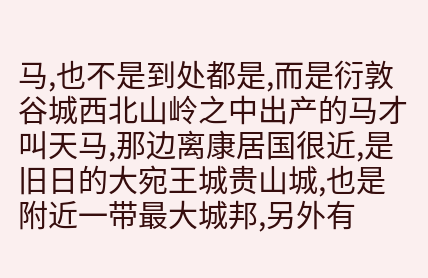马,也不是到处都是,而是衍敦谷城西北山岭之中出产的马才叫天马,那边离康居国很近,是旧日的大宛王城贵山城,也是附近一带最大城邦,另外有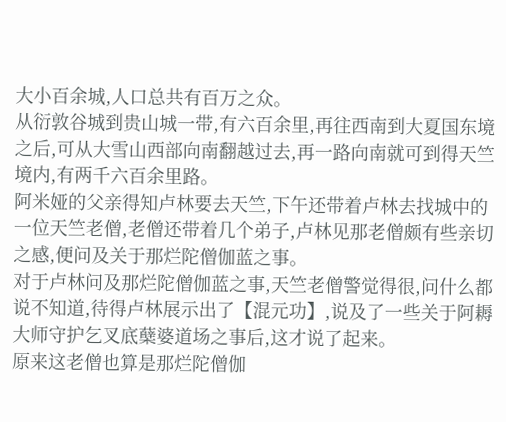大小百余城,人口总共有百万之众。
从衍敦谷城到贵山城一带,有六百余里,再往西南到大夏国东境之后,可从大雪山西部向南翻越过去,再一路向南就可到得天竺境内,有两千六百余里路。
阿米娅的父亲得知卢林要去天竺,下午还带着卢林去找城中的一位天竺老僧,老僧还带着几个弟子,卢林见那老僧颇有些亲切之感,便问及关于那烂陀僧伽蓝之事。
对于卢林问及那烂陀僧伽蓝之事,天竺老僧警觉得很,问什么都说不知道,待得卢林展示出了【混元功】,说及了一些关于阿耨大师守护乞叉底蘖婆道场之事后,这才说了起来。
原来这老僧也算是那烂陀僧伽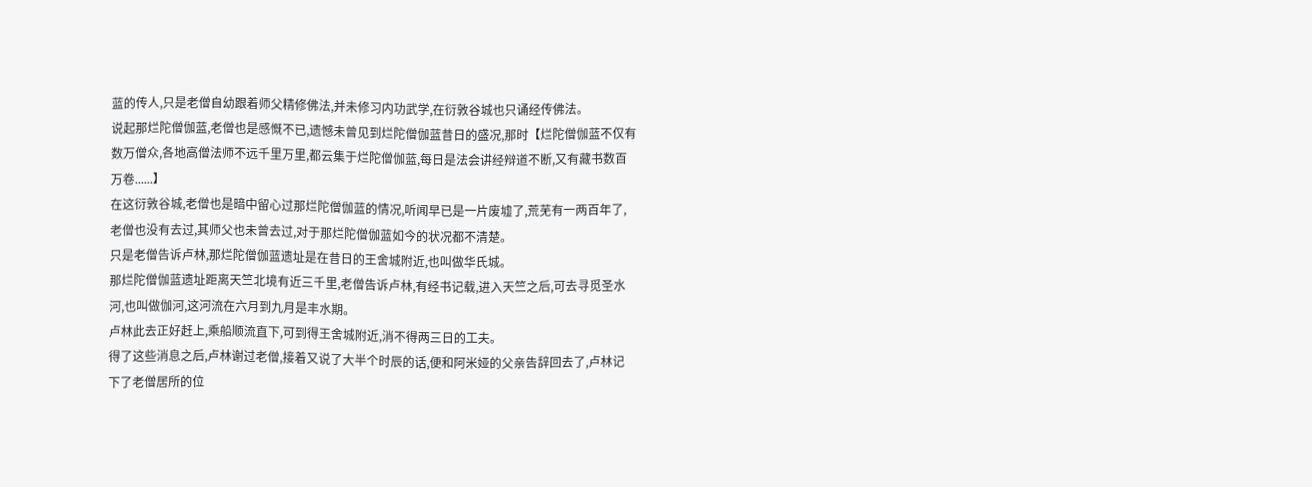蓝的传人,只是老僧自幼跟着师父精修佛法,并未修习内功武学,在衍敦谷城也只诵经传佛法。
说起那烂陀僧伽蓝,老僧也是感慨不已,遗憾未曾见到烂陀僧伽蓝昔日的盛况,那时【烂陀僧伽蓝不仅有数万僧众,各地高僧法师不远千里万里,都云集于烂陀僧伽蓝,每日是法会讲经辩道不断,又有藏书数百万卷......】
在这衍敦谷城,老僧也是暗中留心过那烂陀僧伽蓝的情况,听闻早已是一片废墟了,荒芜有一两百年了,老僧也没有去过,其师父也未曾去过,对于那烂陀僧伽蓝如今的状况都不清楚。
只是老僧告诉卢林,那烂陀僧伽蓝遗址是在昔日的王舍城附近,也叫做华氏城。
那烂陀僧伽蓝遗址距离天竺北境有近三千里,老僧告诉卢林,有经书记载,进入天竺之后,可去寻觅圣水河,也叫做伽河,这河流在六月到九月是丰水期。
卢林此去正好赶上,乘船顺流直下,可到得王舍城附近,消不得两三日的工夫。
得了这些消息之后,卢林谢过老僧,接着又说了大半个时辰的话,便和阿米娅的父亲告辞回去了,卢林记下了老僧居所的位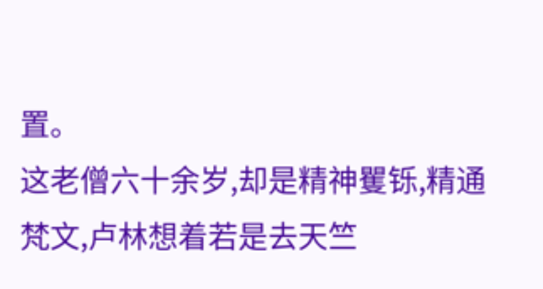置。
这老僧六十余岁,却是精神矍铄,精通梵文,卢林想着若是去天竺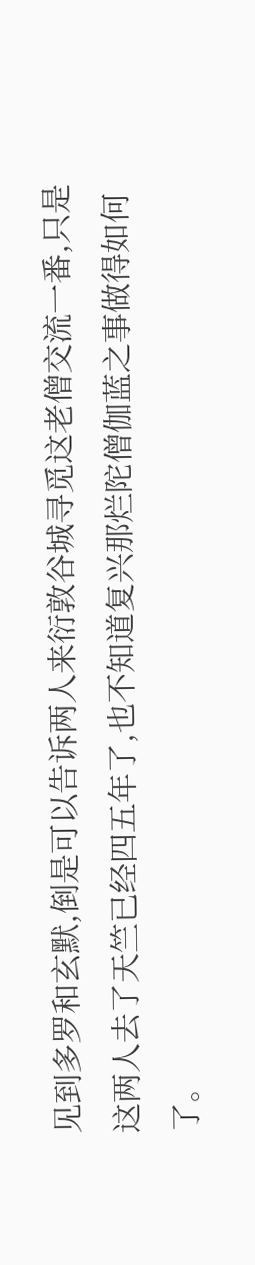见到多罗和玄默,倒是可以告诉两人来衍敦谷城寻觅这老僧交流一番,只是这两人去了天竺已经四五年了,也不知道复兴那烂陀僧伽蓝之事做得如何了。